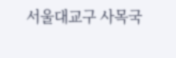서울대교구 사목국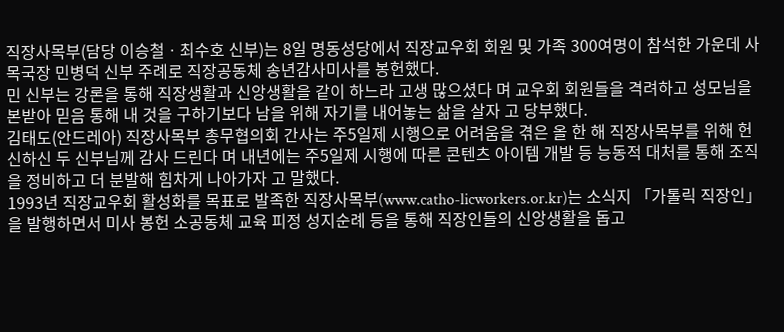직장사목부(담당 이승철ㆍ최수호 신부)는 8일 명동성당에서 직장교우회 회원 및 가족 300여명이 참석한 가운데 사목국장 민병덕 신부 주례로 직장공동체 송년감사미사를 봉헌했다.
민 신부는 강론을 통해 직장생활과 신앙생활을 같이 하느라 고생 많으셨다 며 교우회 회원들을 격려하고 성모님을 본받아 믿음 통해 내 것을 구하기보다 남을 위해 자기를 내어놓는 삶을 살자 고 당부했다.
김태도(안드레아) 직장사목부 총무협의회 간사는 주5일제 시행으로 어려움을 겪은 올 한 해 직장사목부를 위해 헌신하신 두 신부님께 감사 드린다 며 내년에는 주5일제 시행에 따른 콘텐츠 아이템 개발 등 능동적 대처를 통해 조직을 정비하고 더 분발해 힘차게 나아가자 고 말했다.
1993년 직장교우회 활성화를 목표로 발족한 직장사목부(www.catho-licworkers.or.kr)는 소식지 「가톨릭 직장인」을 발행하면서 미사 봉헌 소공동체 교육 피정 성지순례 등을 통해 직장인들의 신앙생활을 돕고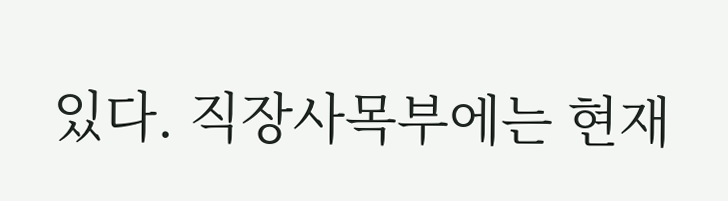있다. 직장사목부에는 현재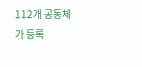112개 공동체가 등록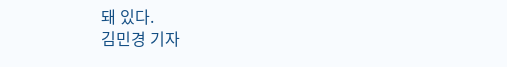돼 있다.
김민경 기자